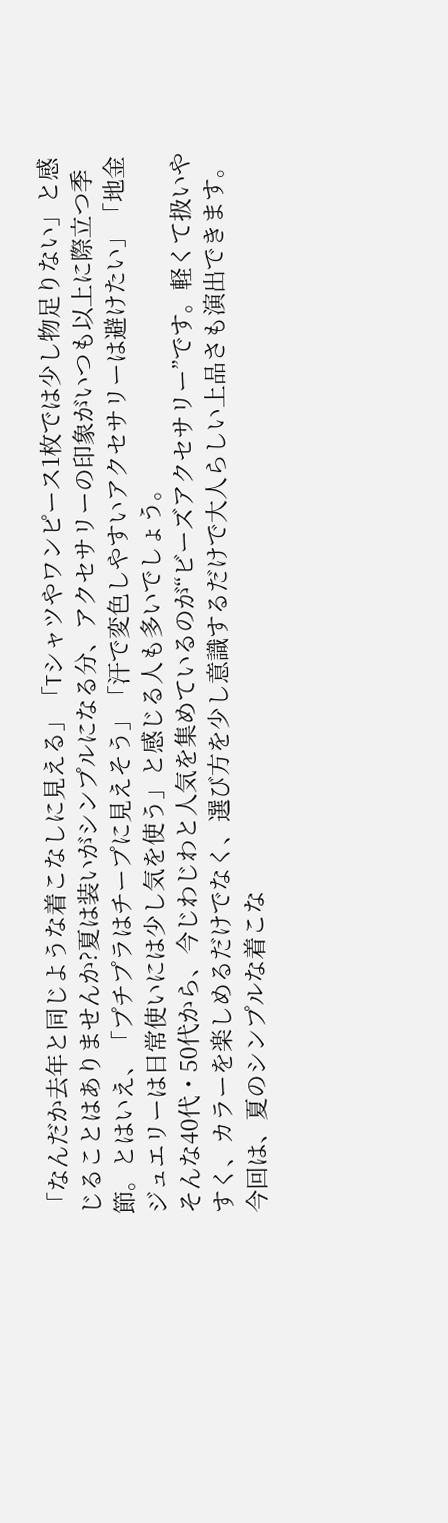「なんだか去年と同じような着こなしに見える」「Tシャツやワンピース1枚では少し物足りない」と感じることはありませんか?夏は装いがシンプルになる分、アクセサリーの印象がいつも以上に際立つ季節。とはいえ、「プチプラはチープに見えそう」「汗で変色しやすいアクセサリーは避けたい」「地金ジュエリーは日常使いには少し気を使う」と感じる人も多いでしょう。
そんな40代・50代から、今じわじわと人気を集めているのが“ビーズアクセサリー”です。軽くて扱いやすく、カラーを楽しめるだけでなく、選び方を少し意識するだけで大人らしい上品さも演出できます。今回は、夏のシンプルな着こな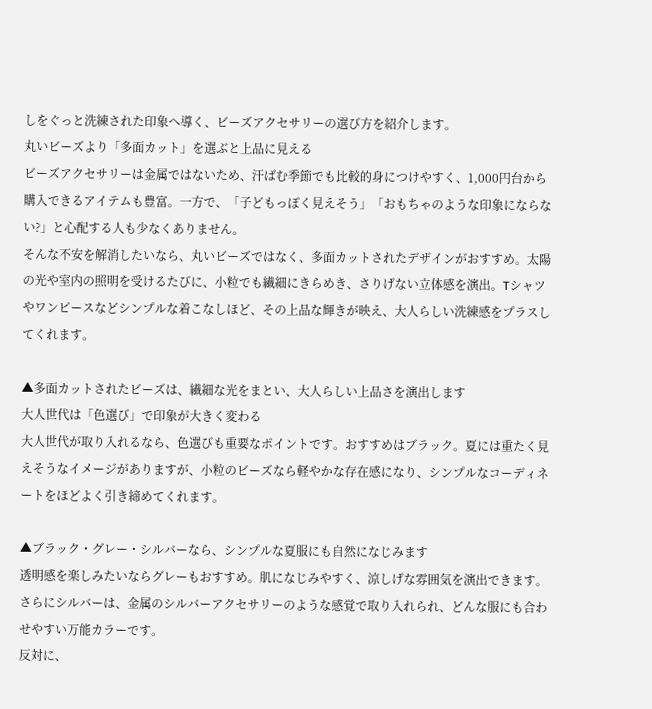しをぐっと洗練された印象へ導く、ビーズアクセサリーの選び方を紹介します。
丸いビーズより「多面カット」を選ぶと上品に見える
ビーズアクセサリーは金属ではないため、汗ばむ季節でも比較的身につけやすく、1,000円台から購入できるアイテムも豊富。一方で、「子どもっぽく見えそう」「おもちゃのような印象にならない?」と心配する人も少なくありません。
そんな不安を解消したいなら、丸いビーズではなく、多面カットされたデザインがおすすめ。太陽の光や室内の照明を受けるたびに、小粒でも繊細にきらめき、さりげない立体感を演出。Tシャツやワンピースなどシンプルな着こなしほど、その上品な輝きが映え、大人らしい洗練感をプラスしてくれます。

▲多面カットされたビーズは、繊細な光をまとい、大人らしい上品さを演出します
大人世代は「色選び」で印象が大きく変わる
大人世代が取り入れるなら、色選びも重要なポイントです。おすすめはブラック。夏には重たく見えそうなイメージがありますが、小粒のビーズなら軽やかな存在感になり、シンプルなコーディネートをほどよく引き締めてくれます。

▲ブラック・グレー・シルバーなら、シンプルな夏服にも自然になじみます
透明感を楽しみたいならグレーもおすすめ。肌になじみやすく、涼しげな雰囲気を演出できます。さらにシルバーは、金属のシルバーアクセサリーのような感覚で取り入れられ、どんな服にも合わせやすい万能カラーです。
反対に、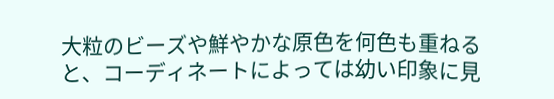大粒のビーズや鮮やかな原色を何色も重ねると、コーディネートによっては幼い印象に見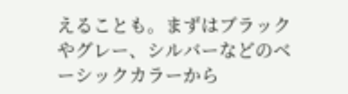えることも。まずはブラックやグレー、シルバーなどのベーシックカラーから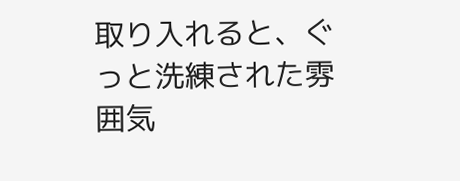取り入れると、ぐっと洗練された雰囲気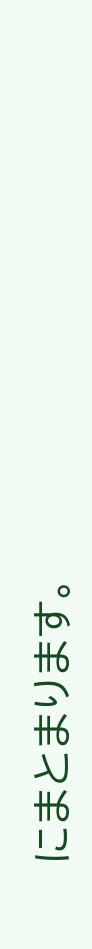にまとまります。